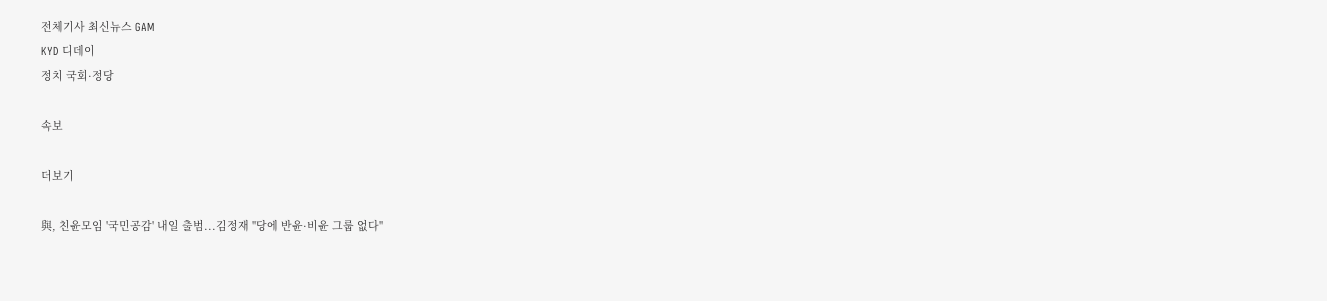전체기사 최신뉴스 GAM
KYD 디데이
정치 국회·정당

속보

더보기

與, 친윤모임 '국민공감' 내일 출범...김정재 "당에 반윤·비윤 그룹 없다"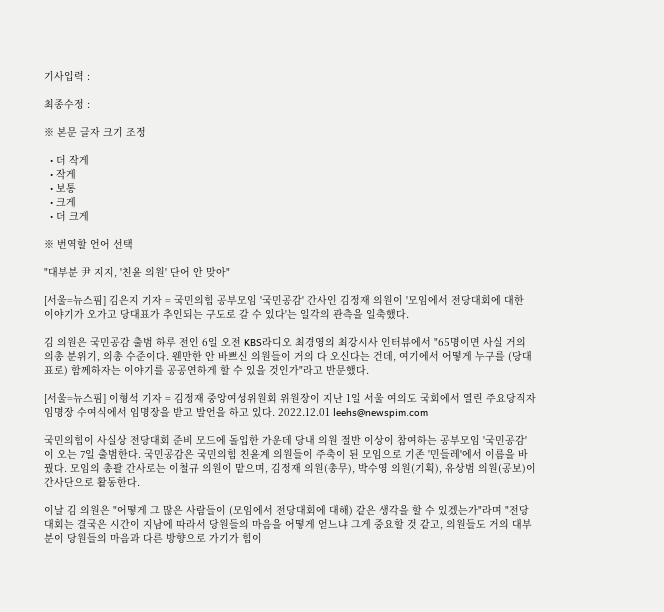기사입력 :

최종수정 :

※ 본문 글자 크기 조정

  • 더 작게
  • 작게
  • 보통
  • 크게
  • 더 크게

※ 번역할 언어 선택

"대부분 尹 지지, '친윤 의원' 단어 안 맞아"

[서울=뉴스핌] 김은지 기자 = 국민의힘 공부모임 '국민공감' 간사인 김정재 의원이 '모임에서 전당대회에 대한 이야기가 오가고 당대표가 추인되는 구도로 갈 수 있다'는 일각의 관측을 일축했다.

김 의원은 국민공감 출범 하루 전인 6일 오전 KBS라디오 최경영의 최강시사 인터뷰에서 "65명이면 사실 거의 의총 분위기, 의총 수준이다. 웬만한 안 바쁘신 의원들이 거의 다 오신다는 건데, 여기에서 어떻게 누구를 (당대표로) 함께하자는 이야기를 공공연하게 할 수 있을 것인가"라고 반문했다.

[서울=뉴스핌] 이형석 기자 = 김정재 중앙여성위원회 위원장이 지난 1일 서울 여의도 국회에서 열린 주요당직자 임명장 수여식에서 임명장을 받고 발언을 하고 있다. 2022.12.01 leehs@newspim.com

국민의힘이 사실상 전당대회 준비 모드에 돌입한 가운데 당내 의원 절반 이상이 참여하는 공부모임 '국민공감'이 오는 7일 출범한다. 국민공감은 국민의힘 친윤계 의원들이 주축이 된 모임으로 기존 '민들레'에서 이름을 바꿨다. 모임의 총괄 간사로는 이철규 의원이 맡으며, 김정재 의원(총무), 박수영 의원(기획), 유상범 의원(공보)이 간사단으로 활동한다.

이날 김 의원은 "어떻게 그 많은 사람들이 (모임에서 전당대회에 대해) 같은 생각을 할 수 있겠는가"라며 "전당대회는 결국은 시간이 지남에 따라서 당원들의 마음을 어떻게 얻느냐 그게 중요할 것 같고, 의원들도 거의 대부분이 당원들의 마음과 다른 방향으로 가기가 힘이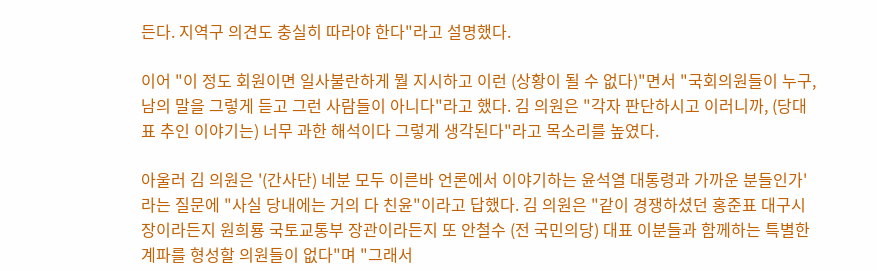든다. 지역구 의견도 충실히 따라야 한다"라고 설명했다.

이어 "이 정도 회원이면 일사불란하게 뭘 지시하고 이런 (상황이 될 수 없다)"면서 "국회의원들이 누구, 남의 말을 그렇게 듣고 그런 사람들이 아니다"라고 했다. 김 의원은 "각자 판단하시고 이러니까, (당대표 추인 이야기는) 너무 과한 해석이다 그렇게 생각된다"라고 목소리를 높였다.

아울러 김 의원은 '(간사단) 네분 모두 이른바 언론에서 이야기하는 윤석열 대통령과 가까운 분들인가'라는 질문에 "사실 당내에는 거의 다 친윤"이라고 답했다. 김 의원은 "같이 경쟁하셨던 홍준표 대구시장이라든지 원희룡 국토교통부 장관이라든지 또 안철수 (전 국민의당) 대표 이분들과 함께하는 특별한 계파를 형성할 의원들이 없다"며 "그래서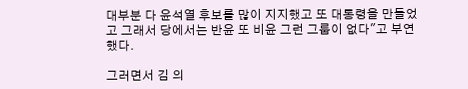대부분 다 윤석열 후보를 많이 지지했고 또 대통령을 만들었고 그래서 당에서는 반윤 또 비윤 그런 그룹이 없다"고 부연했다.

그러면서 김 의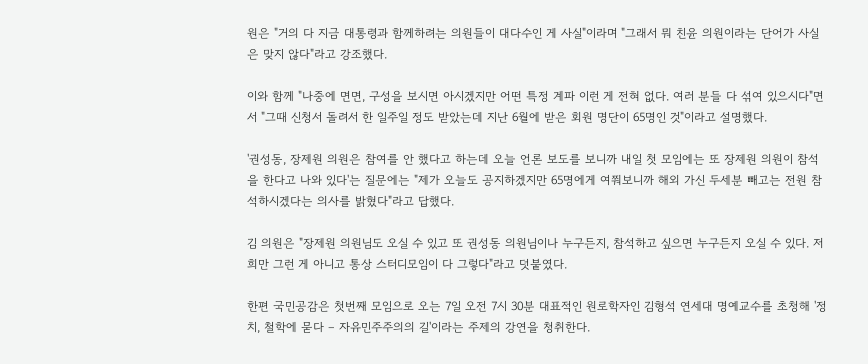원은 "거의 다 지금 대통령과 함께하려는 의원들이 대다수인 게 사실"이라며 "그래서 뭐 친윤 의원이라는 단어가 사실은 맞지 않다"라고 강조했다.

이와 함께 "나중에 면면, 구성을 보시면 아시겠지만 어떤 특정 계파 이런 게 전혀 없다. 여러 분들 다 섞여 있으시다"면서 "그때 신청서 돌려서 한 일주일 정도 받았는데 지난 6월에 받은 회원 명단이 65명인 것"이라고 설명했다.

'권성동, 장제원 의원은 참여를 안 했다고 하는데 오늘 언론 보도를 보니까 내일 첫 모임에는 또 장제원 의원이 참석을 한다고 나와 있다'는 질문에는 "제가 오늘도 공지하겠지만 65명에게 여쭤보니까 해외 가신 두세분 빼고는 전원 참석하시겠다는 의사를 밝혔다"라고 답했다.

김 의원은 "장제원 의원님도 오실 수 있고 또 권성동 의원님이나 누구든지, 참석하고 싶으면 누구든지 오실 수 있다. 저희만 그런 게 아니고 통상 스터디모임이 다 그렇다"라고 덧붙였다.

한편 국민공감은 첫번째 모임으로 오는 7일 오전 7시 30분 대표적인 원로학자인 김형석 연세대 명예교수를 초청해 '정치, 철학에 묻다 – 자유민주주의의 길'이라는 주제의 강연을 청취한다.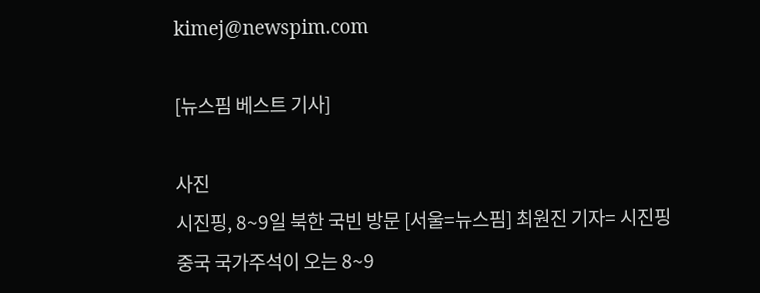kimej@newspim.com

[뉴스핌 베스트 기사]

사진
시진핑, 8~9일 북한 국빈 방문 [서울=뉴스핌] 최원진 기자= 시진핑 중국 국가주석이 오는 8~9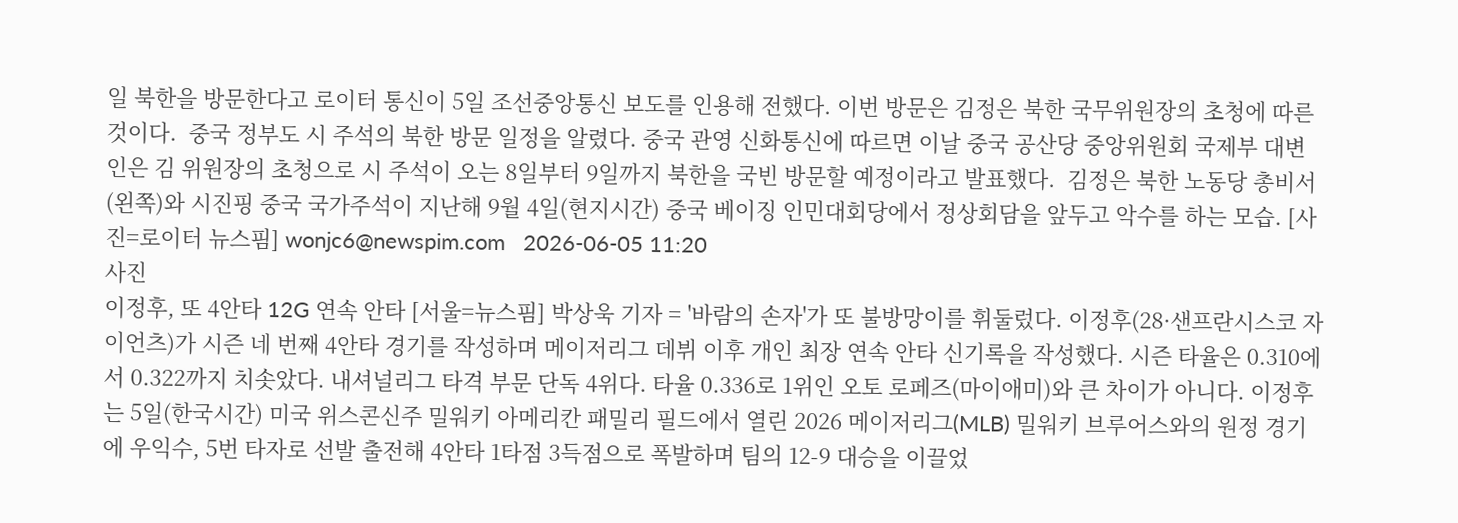일 북한을 방문한다고 로이터 통신이 5일 조선중앙통신 보도를 인용해 전했다. 이번 방문은 김정은 북한 국무위원장의 초청에 따른 것이다.  중국 정부도 시 주석의 북한 방문 일정을 알렸다. 중국 관영 신화통신에 따르면 이날 중국 공산당 중앙위원회 국제부 대변인은 김 위원장의 초청으로 시 주석이 오는 8일부터 9일까지 북한을 국빈 방문할 예정이라고 발표했다.  김정은 북한 노동당 총비서(왼쪽)와 시진핑 중국 국가주석이 지난해 9월 4일(현지시간) 중국 베이징 인민대회당에서 정상회담을 앞두고 악수를 하는 모습. [사진=로이터 뉴스핌] wonjc6@newspim.com   2026-06-05 11:20
사진
이정후, 또 4안타 12G 연속 안타 [서울=뉴스핌] 박상욱 기자 = '바람의 손자'가 또 불방망이를 휘둘렀다. 이정후(28·샌프란시스코 자이언츠)가 시즌 네 번째 4안타 경기를 작성하며 메이저리그 데뷔 이후 개인 최장 연속 안타 신기록을 작성했다. 시즌 타율은 0.310에서 0.322까지 치솟았다. 내셔널리그 타격 부문 단독 4위다. 타율 0.336로 1위인 오토 로페즈(마이애미)와 큰 차이가 아니다. 이정후는 5일(한국시간) 미국 위스콘신주 밀워키 아메리칸 패밀리 필드에서 열린 2026 메이저리그(MLB) 밀워키 브루어스와의 원정 경기에 우익수, 5번 타자로 선발 출전해 4안타 1타점 3득점으로 폭발하며 팀의 12-9 대승을 이끌었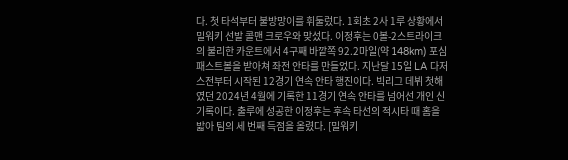다. 첫 타석부터 불방망이를 휘둘렀다. 1회초 2사 1루 상황에서 밀워키 선발 콜맨 크로우와 맞섰다. 이정후는 0볼-2스트라이크의 불리한 카운트에서 4구째 바깥쪽 92.2마일(약 148km) 포심 패스트볼을 받아쳐 좌전 안타를 만들었다. 지난달 15일 LA 다저스전부터 시작된 12경기 연속 안타 행진이다. 빅리그 데뷔 첫해였던 2024년 4월에 기록한 11경기 연속 안타를 넘어선 개인 신기록이다. 출루에 성공한 이정후는 후속 타선의 적시타 때 홈을 밟아 팀의 세 번째 득점을 올렸다. [밀워키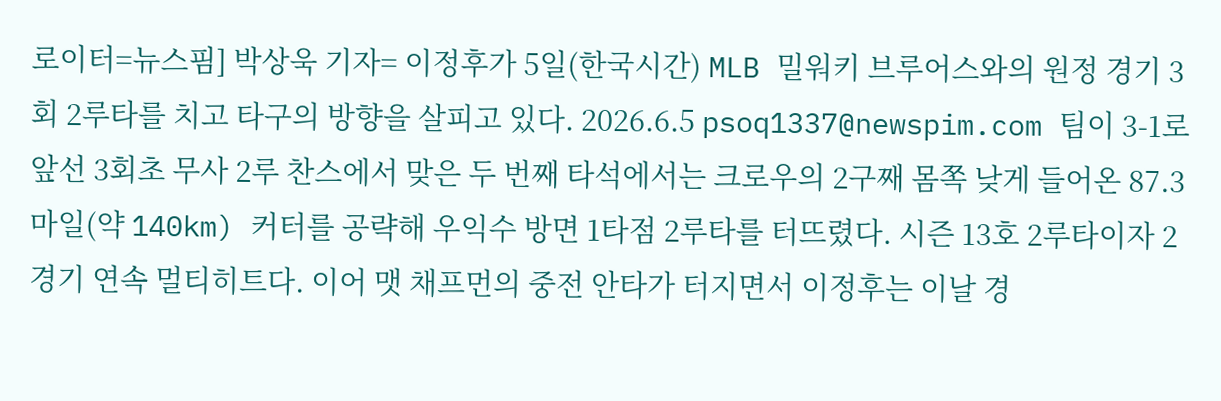로이터=뉴스핌] 박상욱 기자= 이정후가 5일(한국시간) MLB 밀워키 브루어스와의 원정 경기 3회 2루타를 치고 타구의 방향을 살피고 있다. 2026.6.5 psoq1337@newspim.com 팀이 3-1로 앞선 3회초 무사 2루 찬스에서 맞은 두 번째 타석에서는 크로우의 2구째 몸쪽 낮게 들어온 87.3마일(약 140km) 커터를 공략해 우익수 방면 1타점 2루타를 터뜨렸다. 시즌 13호 2루타이자 2경기 연속 멀티히트다. 이어 맷 채프먼의 중전 안타가 터지면서 이정후는 이날 경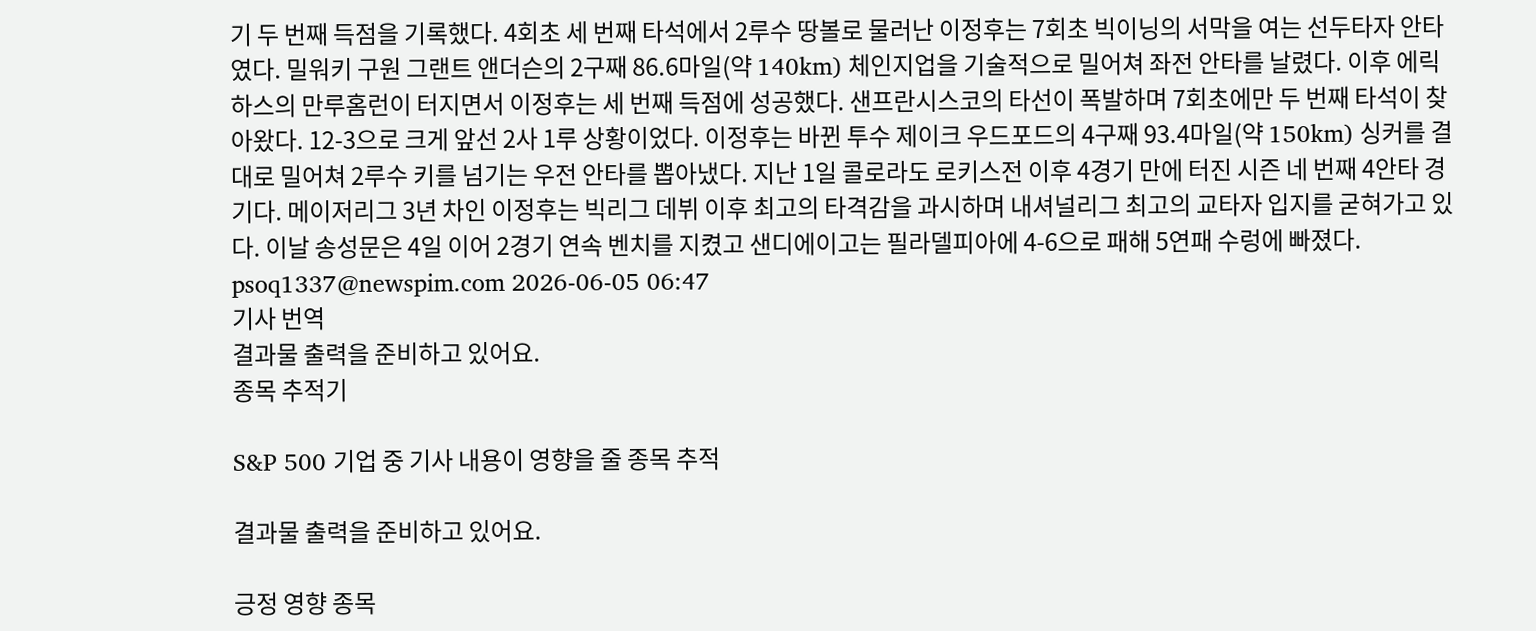기 두 번째 득점을 기록했다. 4회초 세 번째 타석에서 2루수 땅볼로 물러난 이정후는 7회초 빅이닝의 서막을 여는 선두타자 안타였다. 밀워키 구원 그랜트 앤더슨의 2구째 86.6마일(약 140km) 체인지업을 기술적으로 밀어쳐 좌전 안타를 날렸다. 이후 에릭 하스의 만루홈런이 터지면서 이정후는 세 번째 득점에 성공했다. 샌프란시스코의 타선이 폭발하며 7회초에만 두 번째 타석이 찾아왔다. 12-3으로 크게 앞선 2사 1루 상황이었다. 이정후는 바뀐 투수 제이크 우드포드의 4구째 93.4마일(약 150km) 싱커를 결대로 밀어쳐 2루수 키를 넘기는 우전 안타를 뽑아냈다. 지난 1일 콜로라도 로키스전 이후 4경기 만에 터진 시즌 네 번째 4안타 경기다. 메이저리그 3년 차인 이정후는 빅리그 데뷔 이후 최고의 타격감을 과시하며 내셔널리그 최고의 교타자 입지를 굳혀가고 있다. 이날 송성문은 4일 이어 2경기 연속 벤치를 지켰고 샌디에이고는 필라델피아에 4-6으로 패해 5연패 수렁에 빠졌다. psoq1337@newspim.com 2026-06-05 06:47
기사 번역
결과물 출력을 준비하고 있어요.
종목 추적기

S&P 500 기업 중 기사 내용이 영향을 줄 종목 추적

결과물 출력을 준비하고 있어요.

긍정 영향 종목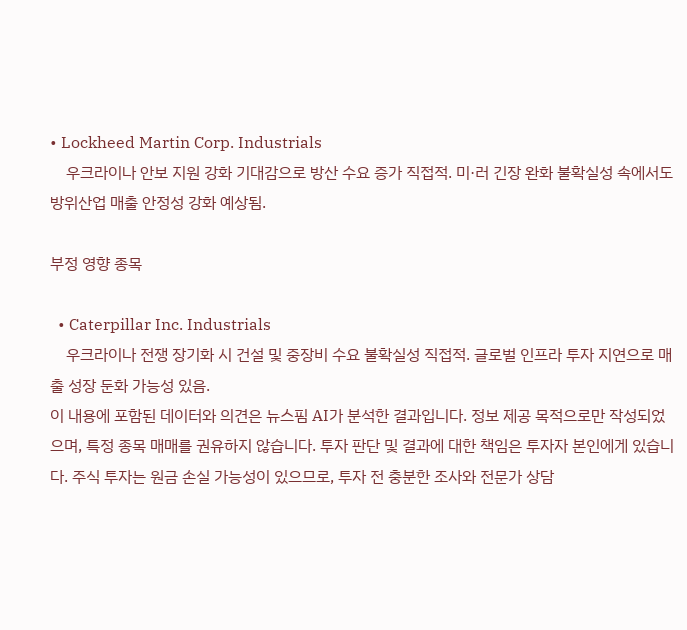• Lockheed Martin Corp. Industrials
    우크라이나 안보 지원 강화 기대감으로 방산 수요 증가 직접적. 미·러 긴장 완화 불확실성 속에서도 방위산업 매출 안정성 강화 예상됨.

부정 영향 종목

  • Caterpillar Inc. Industrials
    우크라이나 전쟁 장기화 시 건설 및 중장비 수요 불확실성 직접적. 글로벌 인프라 투자 지연으로 매출 성장 둔화 가능성 있음.
이 내용에 포함된 데이터와 의견은 뉴스핌 AI가 분석한 결과입니다. 정보 제공 목적으로만 작성되었으며, 특정 종목 매매를 권유하지 않습니다. 투자 판단 및 결과에 대한 책임은 투자자 본인에게 있습니다. 주식 투자는 원금 손실 가능성이 있으므로, 투자 전 충분한 조사와 전문가 상담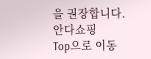을 권장합니다.
안다쇼핑
Top으로 이동